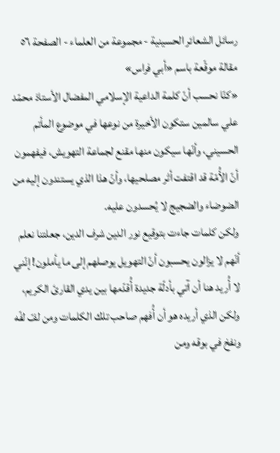رسائل الشعائر الحسينية - مجموعة من العلماء - الصفحة ٥٦
مقالة موقّعة باسم «أبي فراس»
«كنّا نحسب أنّ كلمة الداعية الإسلامي المفضال الأستاذ محمّد علي سالمين ستكون الأخيرة من نوعها في موضوع المأتم الحسيني، وأنّها سيكون منها مقنع لجماعة التهويش، فيفهمون أنّ الأُمّة قد اقتفت أثر مصلحيها، وأنّ هذا الذي يستندون إليه من الضوضاء والضجيج لا يُحسدون عليه.
ولكن كلمات جاءت بتوقيع نور الدين شرف الدين، جعلتنا نعلم أنّهم لا يزالون يحسبون أنّ التهويل يوصلهم إلى ما يأملون! إنّني لا أُريد هنا أن آتي بأدلّة جديدة أُقدّمها بين يدي القارئ الكريم، ولكن الذي أريده هو أن أُفهم صاحب تلك الكلمات ومن لفّ لفّه ونفخ في بوقه ومن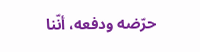حرّضه ودفعه، أنّنا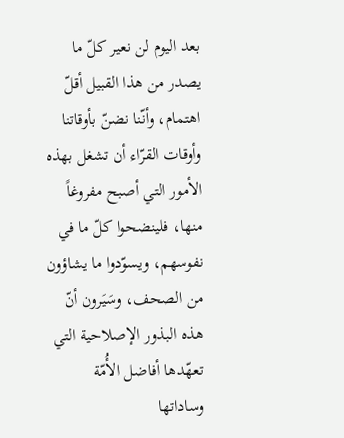بعد اليوم لن نعير كلّ ما يصدر من هذا القبيل أقلّ اهتمام، وأنّنا نضنّ بأوقاتنا وأوقات القرّاء أن تشغل بهذه الأمور التي أصبح مفروغاً منها، فلينضحوا كلّ ما في نفوسهم، ويسوّدوا ما يشاؤون من الصحف، وسَيَرون أنّ هذه البذور الإصلاحية التي تعهّدها أفاضل الأُمّة وساداتها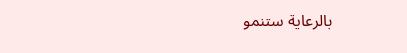بالرعاية ستنمو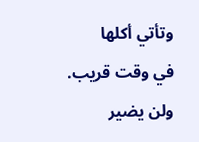وتأتي أكلها
في وقت قريب.
ولن يضير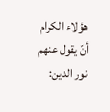هؤلاء الكرام أنّ يقول عنهم نور الدين: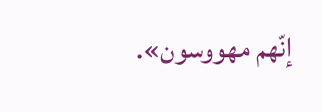إنّهم مهووسون».